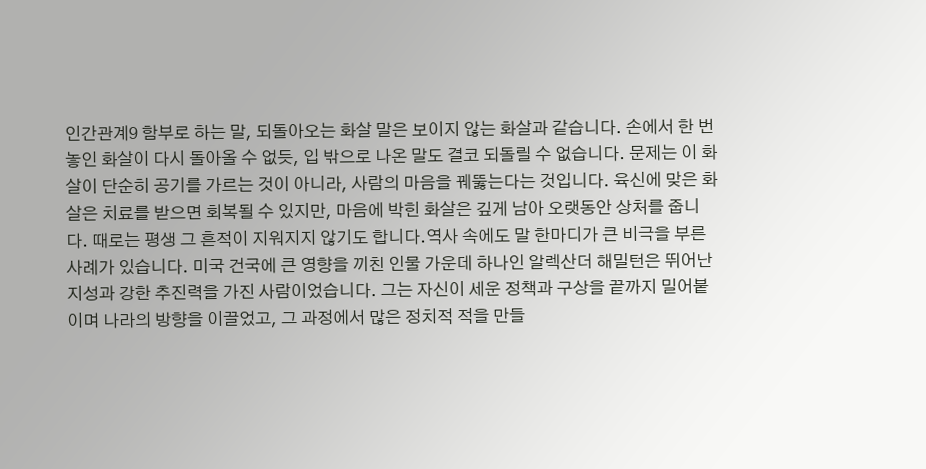인간관계9 함부로 하는 말, 되돌아오는 화살 말은 보이지 않는 화살과 같습니다. 손에서 한 번 놓인 화살이 다시 돌아올 수 없듯, 입 밖으로 나온 말도 결코 되돌릴 수 없습니다. 문제는 이 화살이 단순히 공기를 가르는 것이 아니라, 사람의 마음을 꿰뚫는다는 것입니다. 육신에 맞은 화살은 치료를 받으면 회복될 수 있지만, 마음에 박힌 화살은 깊게 남아 오랫동안 상처를 줍니다. 때로는 평생 그 흔적이 지워지지 않기도 합니다.역사 속에도 말 한마디가 큰 비극을 부른 사례가 있습니다. 미국 건국에 큰 영향을 끼친 인물 가운데 하나인 알렉산더 해밀턴은 뛰어난 지성과 강한 추진력을 가진 사람이었습니다. 그는 자신이 세운 정책과 구상을 끝까지 밀어붙이며 나라의 방향을 이끌었고, 그 과정에서 많은 정치적 적을 만들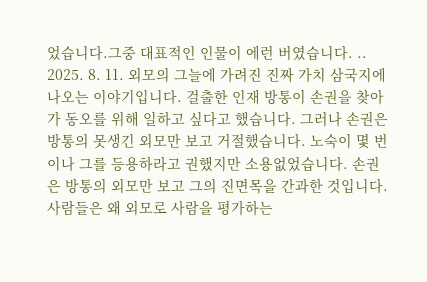었습니다.그중 대표적인 인물이 에런 버였습니다. .. 2025. 8. 11. 외모의 그늘에 가려진 진짜 가치 삼국지에 나오는 이야기입니다. 걸출한 인재 방통이 손권을 찾아가 동오를 위해 일하고 싶다고 했습니다. 그러나 손권은 방통의 못생긴 외모만 보고 거절했습니다. 노숙이 몇 번이나 그를 등용하라고 권했지만 소용없었습니다. 손권은 방통의 외모만 보고 그의 진면목을 간과한 것입니다.사람들은 왜 외모로 사람을 평가하는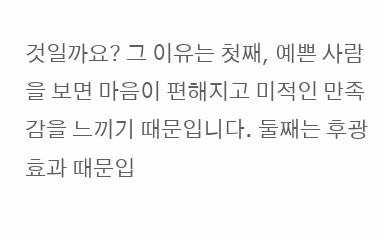것일까요? 그 이유는 첫째, 예쁜 사람을 보면 마음이 편해지고 미적인 만족감을 느끼기 때문입니다. 둘째는 후광효과 때문입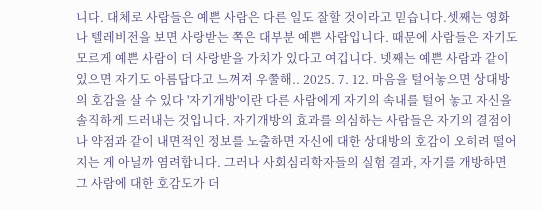니다. 대체로 사람들은 예쁜 사람은 다른 일도 잘할 것이라고 믿습니다.셋째는 영화나 텔레비전을 보면 사랑받는 쪽은 대부분 예쁜 사람입니다. 때문에 사람들은 자기도 모르게 예쁜 사람이 더 사랑받을 가치가 있다고 여깁니다. 넷째는 예쁜 사람과 같이 있으면 자기도 아름답다고 느껴져 우쭐해.. 2025. 7. 12. 마음을 털어놓으면 상대방의 호감을 살 수 있다 '자기개방'이란 다른 사람에게 자기의 속내를 털어 놓고 자신을 솔직하게 드러내는 것입니다. 자기개방의 효과를 의심하는 사람들은 자기의 결점이나 약점과 같이 내면적인 정보를 노출하면 자신에 대한 상대방의 호감이 오히려 떨어지는 게 아닐까 염려합니다. 그러나 사회심리학자들의 실험 결과, 자기를 개방하면 그 사람에 대한 호감도가 더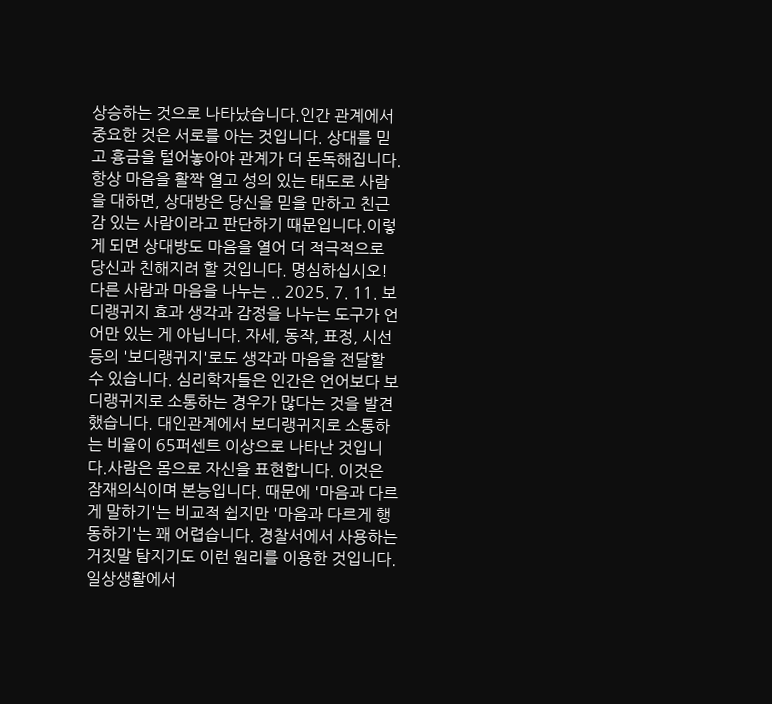상승하는 것으로 나타났습니다.인간 관계에서 중요한 것은 서로를 아는 것입니다. 상대를 믿고 흉금을 털어놓아야 관계가 더 돈독해집니다. 항상 마음을 활짝 열고 성의 있는 태도로 사람을 대하면, 상대방은 당신을 믿을 만하고 친근감 있는 사람이라고 판단하기 때문입니다.이렇게 되면 상대방도 마음을 열어 더 적극적으로 당신과 친해지려 할 것입니다. 명심하십시오! 다른 사람과 마음을 나누는 .. 2025. 7. 11. 보디랭귀지 효과 생각과 감정을 나누는 도구가 언어만 있는 게 아닙니다. 자세, 동작, 표정, 시선 등의 '보디랭귀지'로도 생각과 마음을 전달할 수 있습니다. 심리학자들은 인간은 언어보다 보디랭귀지로 소통하는 경우가 많다는 것을 발견했습니다. 대인관계에서 보디랭귀지로 소통하는 비율이 65퍼센트 이상으로 나타난 것입니다.사람은 몸으로 자신을 표현합니다. 이것은 잠재의식이며 본능입니다. 때문에 '마음과 다르게 말하기'는 비교적 쉽지만 '마음과 다르게 행동하기'는 꽤 어렵습니다. 경찰서에서 사용하는 거짓말 탐지기도 이런 원리를 이용한 것입니다.일상생활에서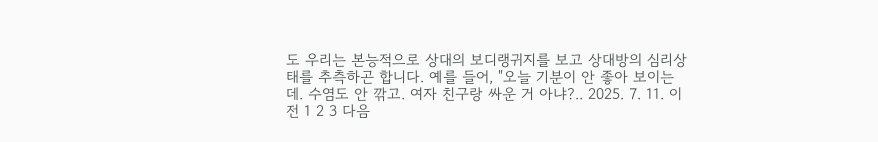도 우리는 본능적으로 상대의 보디랭귀지를 보고 상대방의 심리상태를 추측하곤 합니다. 예를 들어, "오늘 기분이 안 좋아 보이는데. 수염도 안 깎고. 여자 친구랑 싸운 거 아냐?.. 2025. 7. 11. 이전 1 2 3 다음